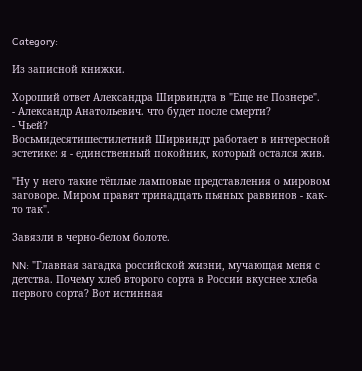Category:

Из записной книжки.

Хороший ответ Александра Ширвиндта в "Еще не Познере".
- Александр Анатольевич. что будет после смерти?
- Чьей?
Восьмидесятишестилетний Ширвиндт работает в интересной эстетике: я - единственный покойник, который остался жив.

"Ну у него такие тёплые ламповые представления о мировом заговоре. Миром правят тринадцать пьяных раввинов - как-то так".

Завязли в черно-белом болоте.

NN: "Главная загадка российской жизни, мучающая меня с детства. Почему хлеб второго сорта в России вкуснее хлеба первого сорта? Вот истинная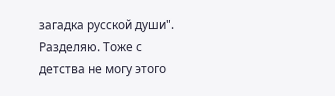загадка русской души".
Разделяю. Тоже с детства не могу этого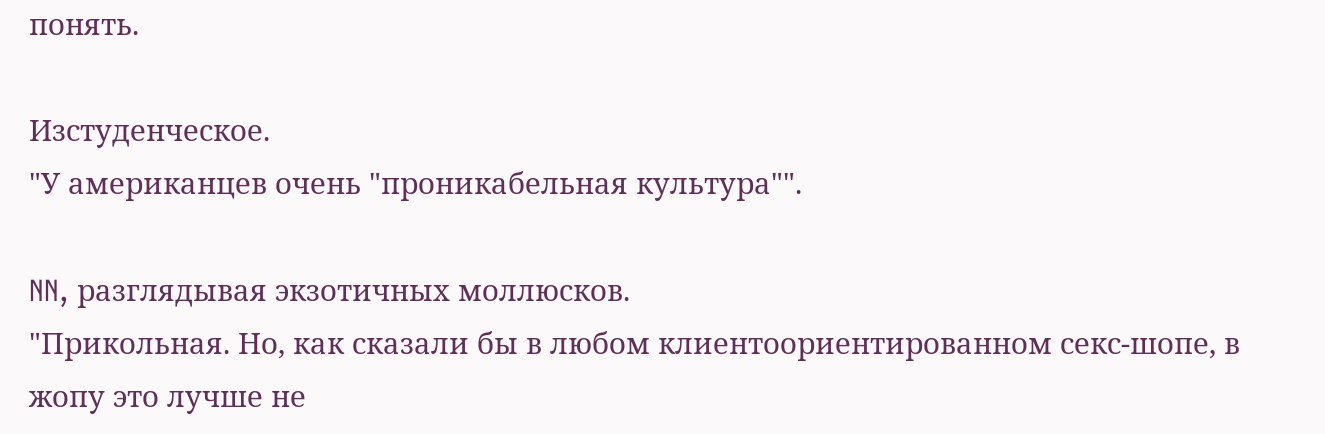понять.

Изстуденческое.
"У американцев очень "проникабельная культура"".

NN, разглядывая экзотичных моллюсков.
"Прикольная. Но, как сказали бы в любом клиентоориентированном секс-шопе, в жопу это лучше не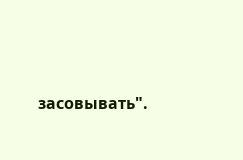засовывать".